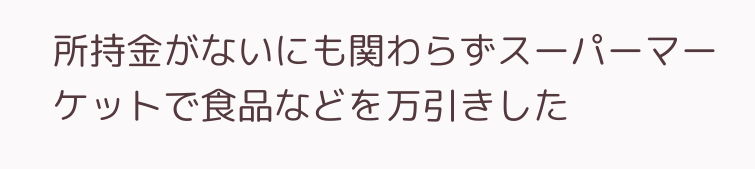所持金がないにも関わらずスーパーマーケットで食品などを万引きした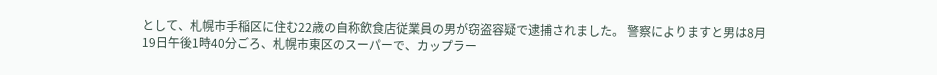として、札幌市手稲区に住む22歳の自称飲食店従業員の男が窃盗容疑で逮捕されました。 警察によりますと男は8月19日午後1時40分ごろ、札幌市東区のスーパーで、カップラー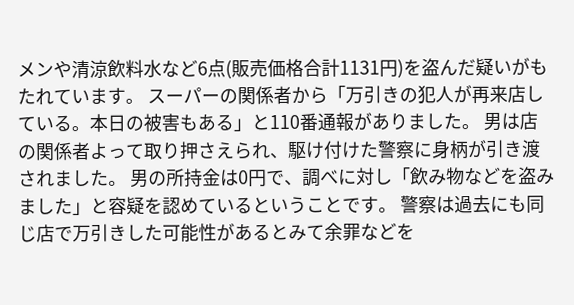メンや清涼飲料水など6点(販売価格合計1131円)を盗んだ疑いがもたれています。 スーパーの関係者から「万引きの犯人が再来店している。本日の被害もある」と110番通報がありました。 男は店の関係者よって取り押さえられ、駆け付けた警察に身柄が引き渡されました。 男の所持金は0円で、調べに対し「飲み物などを盗みました」と容疑を認めているということです。 警察は過去にも同じ店で万引きした可能性があるとみて余罪などを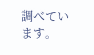調べています。